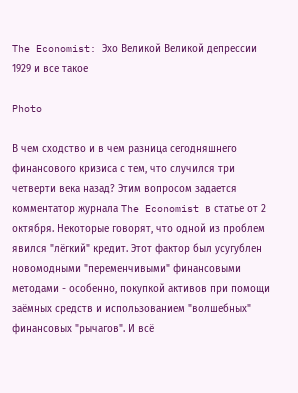The Economist: Эхо Великой Великой депрессии 1929 и все такое

Photo

В чем сходство и в чем разница сегодняшнего финансового кризиса с тем, что случился три четверти века назад? Этим вопросом задается комментатор журнала The Economist в статье от 2 октября. Некоторые говорят, что одной из проблем явился "лёгкий" кредит. Этот фактор был усугублен новомодными "переменчивыми" финансовыми методами - особенно, покупкой активов при помощи заёмных средств и использованием "волшебных" финансовых "рычагов". И всё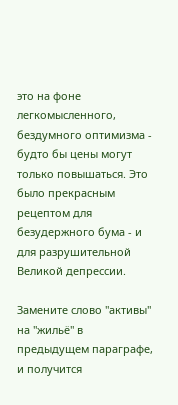это на фоне легкомысленного, бездумного оптимизма - будто бы цены могут только повышаться. Это было прекрасным рецептом для безудержного бума - и для разрушительной Великой депрессии.

Замените слово "активы" на "жильё" в предыдущем параграфе, и получится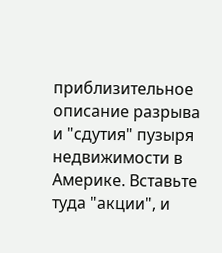приблизительное описание разрыва и "сдутия" пузыря недвижимости в Америке. Вставьте туда "акции", и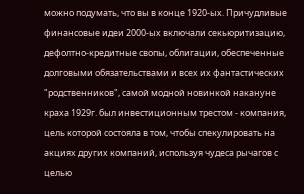можно подумать, что вы в конце 1920-ых. Причудливые финансовые идеи 2000-ых включали секьюритизацию, дефолтно-кредитные свопы, облигации, обеспеченные долговыми обязательствами и всех их фантастических "родственников", самой модной новинкой накануне краха 1929г. был инвестиционным трестом - компания, цель которой состояла в том, чтобы спекулировать на акциях других компаний, используя чудеса рычагов с целью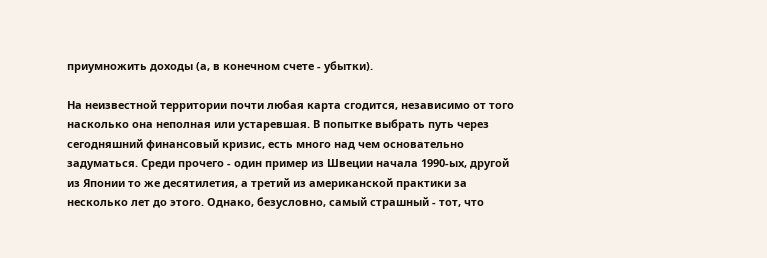приумножить доходы (а, в конечном счете - убытки).

На неизвестной территории почти любая карта сгодится, независимо от того насколько она неполная или устаревшая. В попытке выбрать путь через сегодняшний финансовый кризис, есть много над чем основательно задуматься. Среди прочего - один пример из Швеции начала 1990-ых, другой из Японии то же десятилетия, а третий из американской практики за несколько лет до этого. Однако, безусловно, самый страшный - тот, что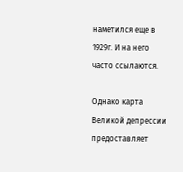наметился еще в 1929г. И на него часто ссылаются.

Однако карта Великой депрессии предоставляет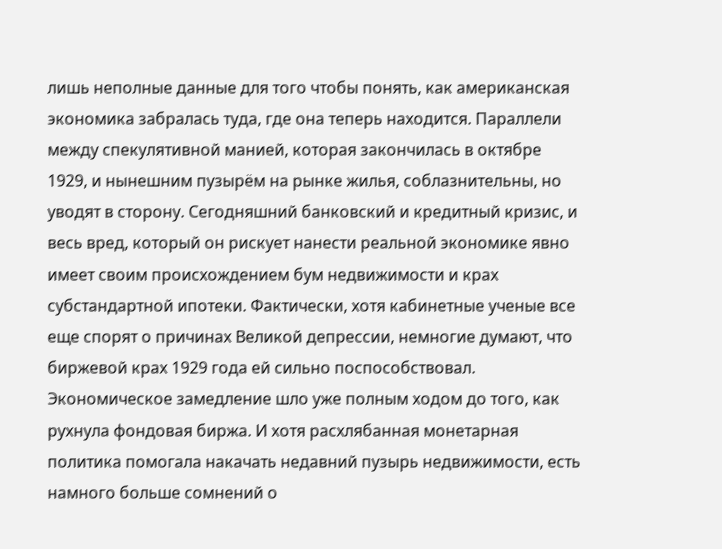лишь неполные данные для того чтобы понять, как американская экономика забралась туда, где она теперь находится. Параллели между спекулятивной манией, которая закончилась в октябре 1929, и нынешним пузырём на рынке жилья, соблазнительны, но уводят в сторону. Сегодняшний банковский и кредитный кризис, и весь вред, который он рискует нанести реальной экономике явно имеет своим происхождением бум недвижимости и крах субстандартной ипотеки. Фактически, хотя кабинетные ученые все еще спорят о причинах Великой депрессии, немногие думают, что биржевой крах 1929 года ей сильно поспособствовал. Экономическое замедление шло уже полным ходом до того, как рухнула фондовая биржа. И хотя расхлябанная монетарная политика помогала накачать недавний пузырь недвижимости, есть намного больше сомнений о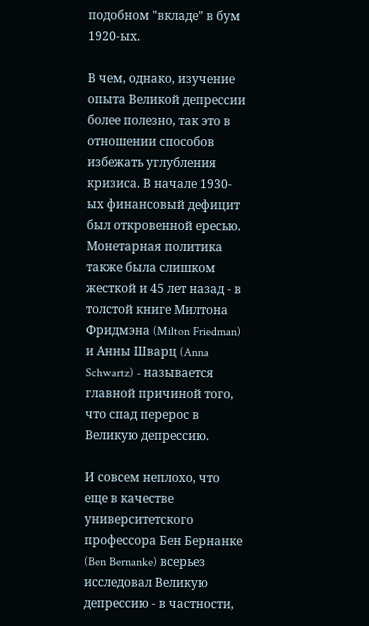подобном "вкладе" в бум 1920-ых.

В чем, однако, изучение опыта Великой депрессии более полезно, так это в отношении способов избежать углубления кризиса. В начале 1930-ых финансовый дефицит был откровенной ересью. Монетарная политика также была слишком жесткой и 45 лет назад - в толстой книге Милтона Фридмэна (Milton Friedman) и Анны Шварц (Anna Schwartz) - называется главной причиной того, что спад перерос в Великую депрессию.

И совсем неплохо, что еще в качестве университетского профессора Бен Бернанке (Ben Bernanke) всерьез исследовал Великую депрессию - в частности,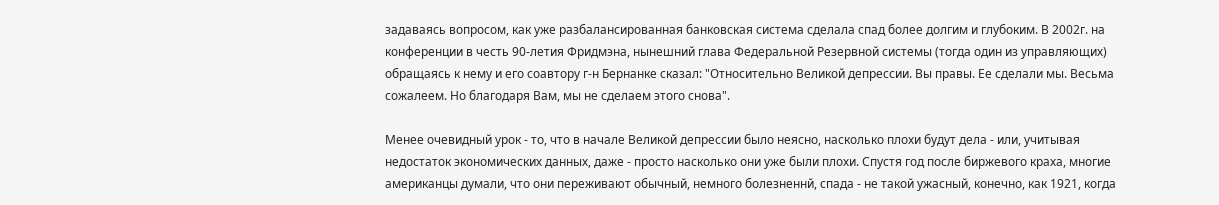задаваясь вопросом, как уже разбалансированная банковская система сделала спад более долгим и глубоким. В 2002г. на конференции в честь 90-летия Фридмэна, нынешний глава Федеральной Резервной системы (тогда один из управляющих) обращаясь к нему и его соавтору г-н Бернанке сказал: "Относительно Великой депрессии. Вы правы. Ее сделали мы. Весьма сожалеем. Но благодаря Вам, мы не сделаем этого снова".

Менее очевидный урок - то, что в начале Великой депрессии было неясно, насколько плохи будут дела - или, учитывая недостаток экономических данных, даже - просто насколько они уже были плохи. Спустя год после биржевого краха, многие американцы думали, что они переживают обычный, немного болезненнй, спада - не такой ужасный, конечно, как 1921, когда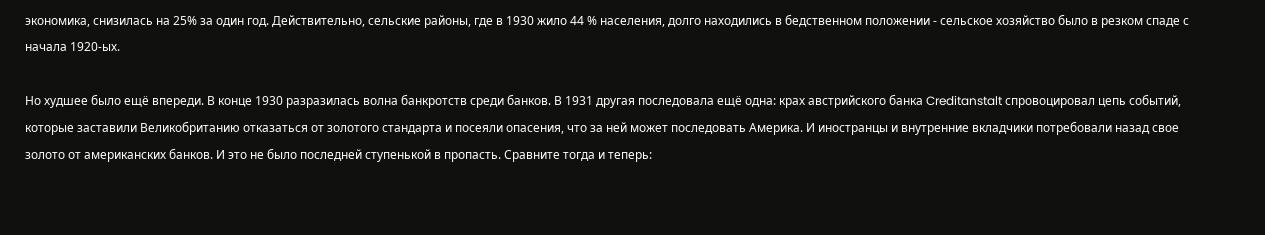экономика, снизилась на 25% за один год. Действительно, сельские районы, где в 1930 жило 44 % населения, долго находились в бедственном положении - сельское хозяйство было в резком спаде с начала 1920-ых.

Но худшее было ещё впереди. В конце 1930 разразилась волна банкротств среди банков. В 1931 другая последовала ещё одна: крах австрийского банка Creditanstalt спровоцировал цепь событий, которые заставили Великобританию отказаться от золотого стандарта и посеяли опасения, что за ней может последовать Америка. И иностранцы и внутренние вкладчики потребовали назад свое золото от американских банков. И это не было последней ступенькой в пропасть. Сравните тогда и теперь: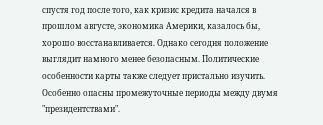спустя год после того, как кризис кредита начался в прошлом августе, экономика Америки, казалось бы, хорошо восстанавливается. Однако сегодня положение выглядит намного менее безопасным. Политические особенности карты также следует пристально изучить. Особенно опасны промежуточные периоды между двумя "президентствами".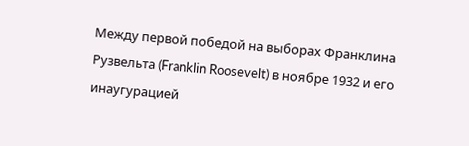Между первой победой на выборах Франклина Рузвельта (Franklin Roosevelt) в ноябре 1932 и его инаугурацией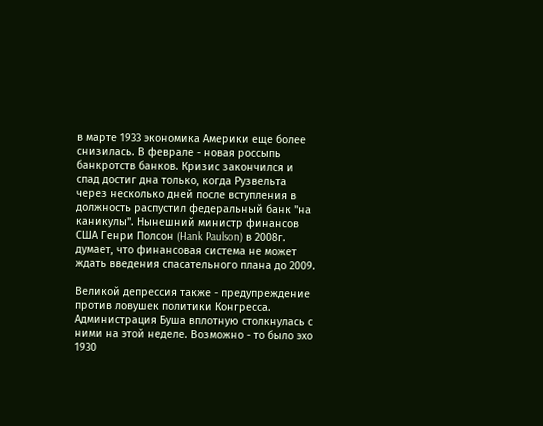в марте 1933 экономика Америки еще более снизилась. В феврале - новая россыпь банкротств банков. Кризис закончился и спад достиг дна только, когда Рузвельта через несколько дней после вступления в должность распустил федеральный банк "на каникулы". Нынешний министр финансов США Генри Полсон (Hank Paulson) в 2008г. думает, что финансовая система не может ждать введения спасательного плана до 2009.

Великой депрессия также - предупреждение против ловушек политики Конгресса. Администрация Буша вплотную столкнулась с ними на этой неделе. Возможно - то было эхо 1930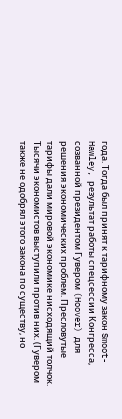года. Тогда был принят к тарифному закон Smoot-Hawley, результат работы спецсессии Конгресса, созванной президентом Гувером (Hoover) для решения экономических проблем. Пресловутые тарифы дали мировой экономике нисходящий толчок. Тысячи экономистов выступили против них. (Гувером также не одобрял этого закона по существу, но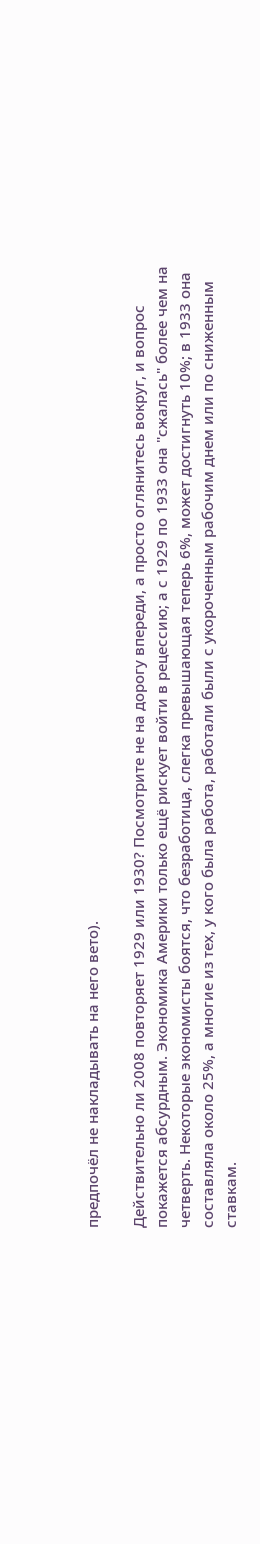предпочёл не накладывать на него вето).

Действительно ли 2008 повторяет 1929 или 1930? Посмотрите не на дорогу впереди, а просто оглянитесь вокруг, и вопрос покажется абсурдным. Экономика Америки только ещё рискует войти в рецессию; а с 1929 по 1933 она "сжалась" более чем на четверть. Некоторые экономисты боятся, что безработица, слегка превышающая теперь 6%, может достигнуть 10%; в 1933 она составляла около 25%, а многие из тех, у кого была работа, работали были с укороченным рабочим днем или по сниженным ставкам.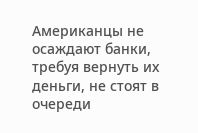Американцы не осаждают банки, требуя вернуть их деньги, не стоят в очереди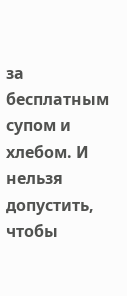за бесплатным супом и хлебом. И нельзя допустить, чтобы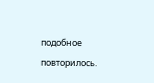подобное повторилось.